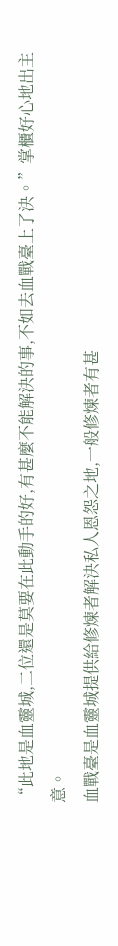“此地是血靈城,二位還是莫要在此動手的好,有甚麼不能解決的事,不如去血戰臺上了決。”掌櫃好心地出主意。
血戰臺是血靈城提供給修煉者解決私人恩怨之地,一般修煉者有甚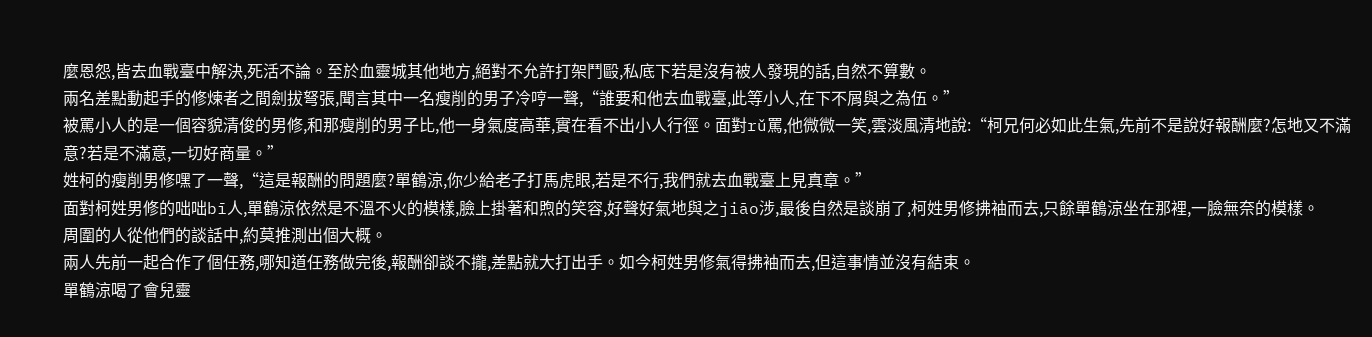麼恩怨,皆去血戰臺中解決,死活不論。至於血靈城其他地方,絕對不允許打架鬥毆,私底下若是沒有被人發現的話,自然不算數。
兩名差點動起手的修煉者之間劍拔弩張,聞言其中一名瘦削的男子冷哼一聲,“誰要和他去血戰臺,此等小人,在下不屑與之為伍。”
被罵小人的是一個容貌清俊的男修,和那瘦削的男子比,他一身氣度高華,實在看不出小人行徑。面對rǔ罵,他微微一笑,雲淡風清地說:“柯兄何必如此生氣,先前不是說好報酬麼?怎地又不滿意?若是不滿意,一切好商量。”
姓柯的瘦削男修嘿了一聲,“這是報酬的問題麼?單鶴涼,你少給老子打馬虎眼,若是不行,我們就去血戰臺上見真章。”
面對柯姓男修的咄咄bī人,單鶴涼依然是不溫不火的模樣,臉上掛著和煦的笑容,好聲好氣地與之jiāo涉,最後自然是談崩了,柯姓男修拂袖而去,只餘單鶴涼坐在那裡,一臉無奈的模樣。
周圍的人從他們的談話中,約莫推測出個大概。
兩人先前一起合作了個任務,哪知道任務做完後,報酬卻談不攏,差點就大打出手。如今柯姓男修氣得拂袖而去,但這事情並沒有結束。
單鶴涼喝了會兒靈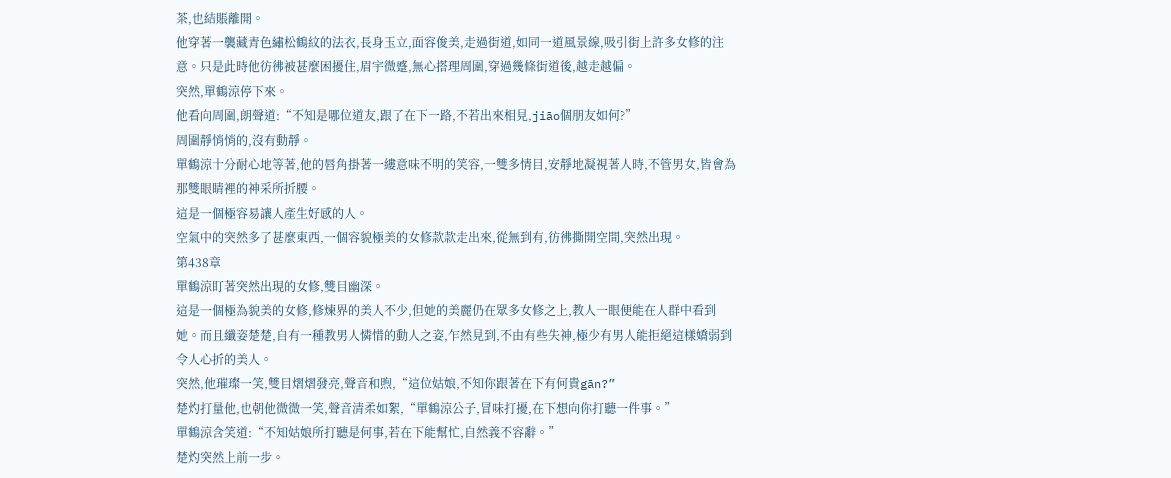茶,也結賬離開。
他穿著一襲藏青色繡松鶴紋的法衣,長身玉立,面容俊美,走過街道,如同一道風景線,吸引街上許多女修的注意。只是此時他彷彿被甚麼困擾住,眉宇微蹙,無心搭理周圍,穿過幾條街道後,越走越偏。
突然,單鶴涼停下來。
他看向周圍,朗聲道:“不知是哪位道友,跟了在下一路,不若出來相見,jiāo個朋友如何?”
周圍靜悄悄的,沒有動靜。
單鶴涼十分耐心地等著,他的唇角掛著一縷意味不明的笑容,一雙多情目,安靜地凝視著人時,不管男女,皆會為那雙眼睛裡的神采所折腰。
這是一個極容易讓人產生好感的人。
空氣中的突然多了甚麼東西,一個容貌極美的女修款款走出來,從無到有,彷彿撕開空間,突然出現。
第438章
單鶴涼盯著突然出現的女修,雙目幽深。
這是一個極為貌美的女修,修煉界的美人不少,但她的美麗仍在眾多女修之上,教人一眼便能在人群中看到她。而且纖姿楚楚,自有一種教男人憐惜的動人之姿,乍然見到,不由有些失神,極少有男人能拒絕這樣嬌弱到令人心折的美人。
突然,他璀璨一笑,雙目熠熠發亮,聲音和煦,“這位姑娘,不知你跟著在下有何貴gān?”
楚灼打量他,也朝他微微一笑,聲音清柔如絮,“單鶴涼公子,冒味打擾,在下想向你打聽一件事。”
單鶴涼含笑道:“不知姑娘所打聽是何事,若在下能幫忙,自然義不容辭。”
楚灼突然上前一步。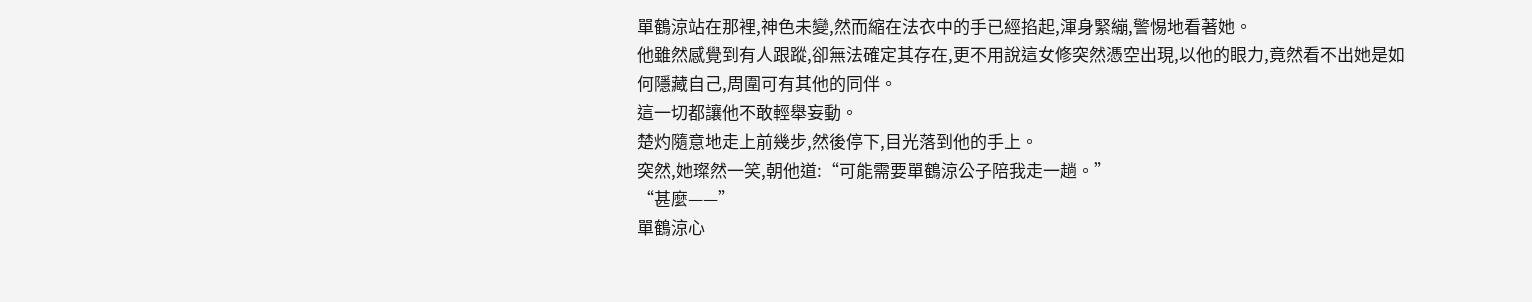單鶴涼站在那裡,神色未變,然而縮在法衣中的手已經掐起,渾身緊繃,警惕地看著她。
他雖然感覺到有人跟蹤,卻無法確定其存在,更不用說這女修突然憑空出現,以他的眼力,竟然看不出她是如何隱藏自己,周圍可有其他的同伴。
這一切都讓他不敢輕舉妄動。
楚灼隨意地走上前幾步,然後停下,目光落到他的手上。
突然,她璨然一笑,朝他道:“可能需要單鶴涼公子陪我走一趟。”
“甚麼——”
單鶴涼心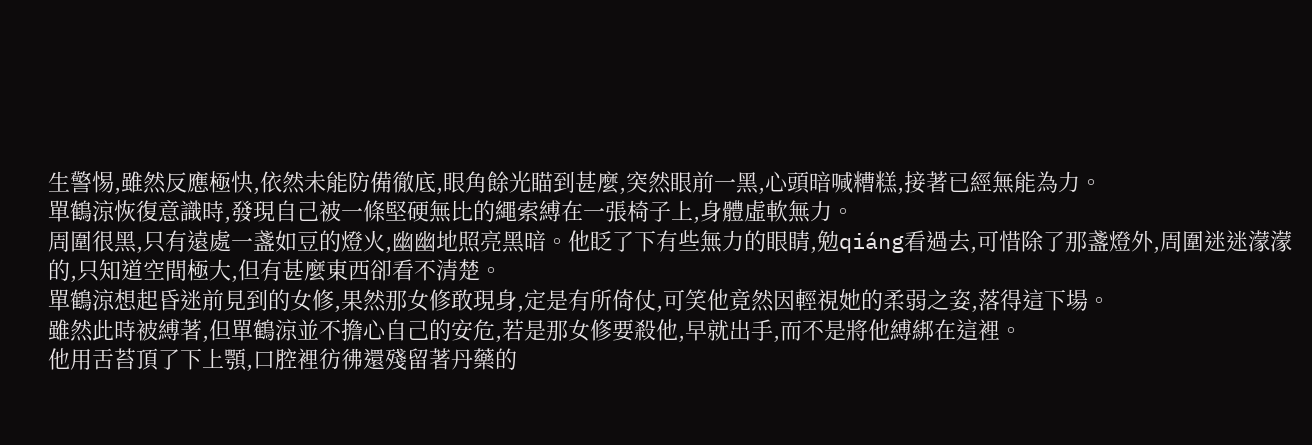生警惕,雖然反應極快,依然未能防備徹底,眼角餘光瞄到甚麼,突然眼前一黑,心頭暗喊糟糕,接著已經無能為力。
單鶴涼恢復意識時,發現自己被一條堅硬無比的繩索縛在一張椅子上,身體虛軟無力。
周圍很黑,只有遠處一盞如豆的燈火,幽幽地照亮黑暗。他眨了下有些無力的眼睛,勉qiáng看過去,可惜除了那盞燈外,周圍迷迷濛濛的,只知道空間極大,但有甚麼東西卻看不清楚。
單鶴涼想起昏迷前見到的女修,果然那女修敢現身,定是有所倚仗,可笑他竟然因輕視她的柔弱之姿,落得這下場。
雖然此時被縛著,但單鶴涼並不擔心自己的安危,若是那女修要殺他,早就出手,而不是將他縛綁在這裡。
他用舌苔頂了下上顎,口腔裡彷彿還殘留著丹藥的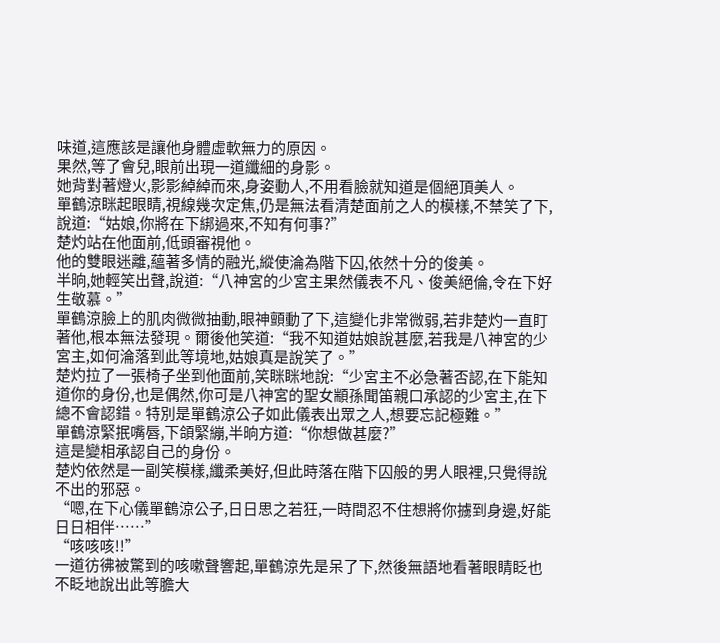味道,這應該是讓他身體虛軟無力的原因。
果然,等了會兒,眼前出現一道纖細的身影。
她背對著燈火,影影綽綽而來,身姿動人,不用看臉就知道是個絕頂美人。
單鶴涼眯起眼睛,視線幾次定焦,仍是無法看清楚面前之人的模樣,不禁笑了下,說道:“姑娘,你將在下綁過來,不知有何事?”
楚灼站在他面前,低頭審視他。
他的雙眼迷離,蘊著多情的融光,縱使淪為階下囚,依然十分的俊美。
半晌,她輕笑出聲,說道:“八神宮的少宮主果然儀表不凡、俊美絕倫,令在下好生敬慕。”
單鶴涼臉上的肌肉微微抽動,眼神顫動了下,這變化非常微弱,若非楚灼一直盯著他,根本無法發現。爾後他笑道:“我不知道姑娘說甚麼,若我是八神宮的少宮主,如何淪落到此等境地,姑娘真是說笑了。”
楚灼拉了一張椅子坐到他面前,笑眯眯地說:“少宮主不必急著否認,在下能知道你的身份,也是偶然,你可是八神宮的聖女顓孫聞笛親口承認的少宮主,在下總不會認錯。特別是單鶴涼公子如此儀表出眾之人,想要忘記極難。”
單鶴涼緊抿嘴唇,下頜緊繃,半晌方道:“你想做甚麼?”
這是變相承認自己的身份。
楚灼依然是一副笑模樣,纖柔美好,但此時落在階下囚般的男人眼裡,只覺得說不出的邪惡。
“嗯,在下心儀單鶴涼公子,日日思之若狂,一時間忍不住想將你擄到身邊,好能日日相伴……”
“咳咳咳!!”
一道彷彿被驚到的咳嗽聲響起,單鶴涼先是呆了下,然後無語地看著眼睛眨也不眨地說出此等膽大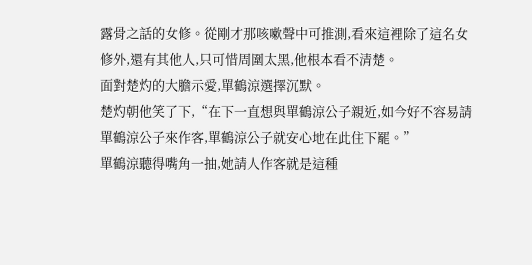露骨之話的女修。從剛才那咳嗽聲中可推測,看來這裡除了這名女修外,還有其他人,只可惜周圍太黑,他根本看不清楚。
面對楚灼的大膽示愛,單鶴涼選擇沉默。
楚灼朝他笑了下,“在下一直想與單鶴涼公子親近,如今好不容易請單鶴涼公子來作客,單鶴涼公子就安心地在此住下罷。”
單鶴涼聽得嘴角一抽,她請人作客就是這種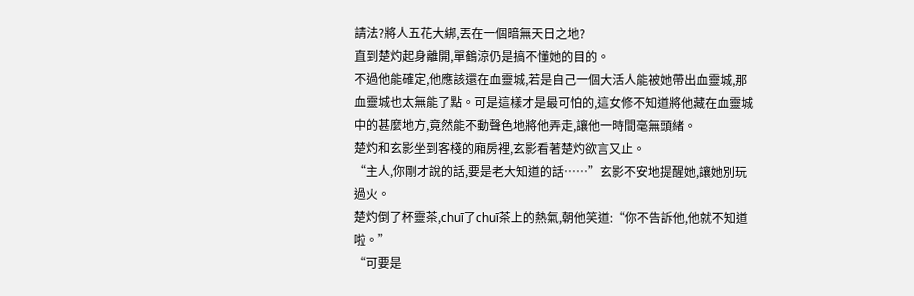請法?將人五花大綁,丟在一個暗無天日之地?
直到楚灼起身離開,單鶴涼仍是搞不懂她的目的。
不過他能確定,他應該還在血靈城,若是自己一個大活人能被她帶出血靈城,那血靈城也太無能了點。可是這樣才是最可怕的,這女修不知道將他藏在血靈城中的甚麼地方,竟然能不動聲色地將他弄走,讓他一時間毫無頭緒。
楚灼和玄影坐到客棧的廂房裡,玄影看著楚灼欲言又止。
“主人,你剛才說的話,要是老大知道的話……”玄影不安地提醒她,讓她別玩過火。
楚灼倒了杯靈茶,chuī了chuī茶上的熱氣,朝他笑道:“你不告訴他,他就不知道啦。”
“可要是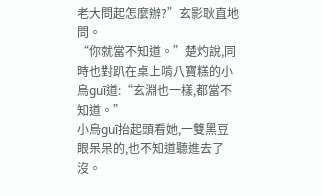老大問起怎麼辦?”玄影耿直地問。
“你就當不知道。”楚灼說,同時也對趴在桌上啃八寶糕的小烏guī道:“玄淵也一樣,都當不知道。”
小烏guī抬起頭看她,一雙黑豆眼呆呆的,也不知道聽進去了沒。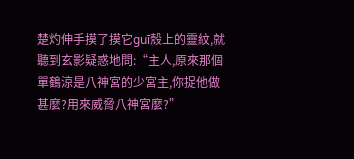楚灼伸手摸了摸它guī殼上的靈紋,就聽到玄影疑惑地問:“主人,原來那個單鶴涼是八神宮的少宮主,你捉他做甚麼?用來威脅八神宮麼?”